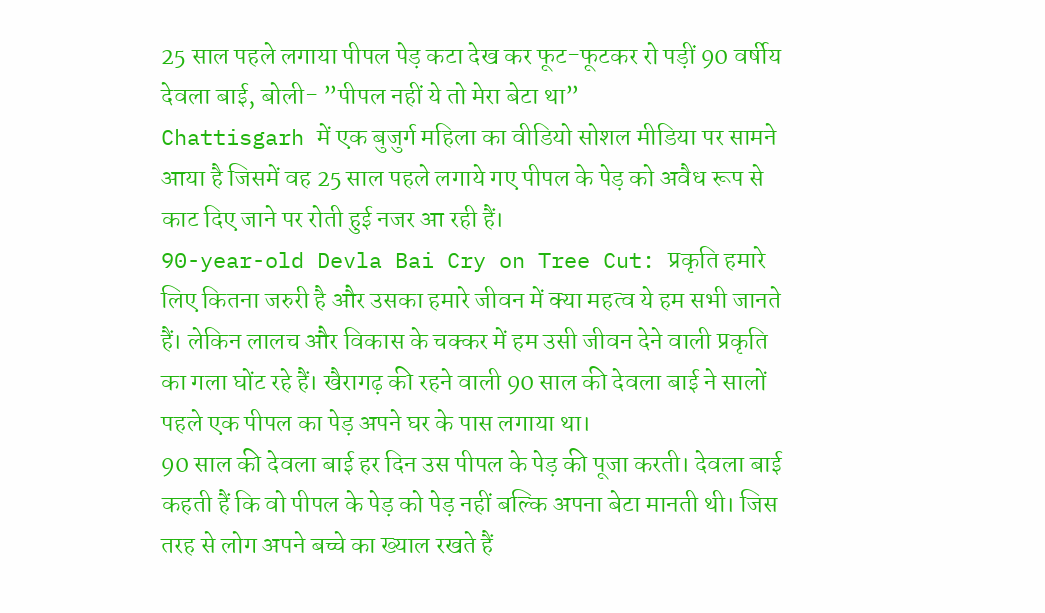25 साल पहले लगाया पीपल पेड़ कटा देख कर फूट-फूटकर रो पड़ीं 90 वर्षीय देवला बाई, बोली- ”पीपल नहीं ये तो मेरा बेटा था”
Chattisgarh में एक बुजुर्ग महिला का वीडियो सोशल मीडिया पर सामने आया है जिसमें वह 25 साल पहले लगाये गए पीपल के पेड़ को अवैध रूप से काट दिए जाने पर रोती हुई नजर आ रही हैं।
90-year-old Devla Bai Cry on Tree Cut: प्रकृति हमारे लिए कितना जरुरी है और उसका हमारे जीवन में क्या महत्व ये हम सभी जानते हैं। लेकिन लालच और विकास के चक्कर में हम उसी जीवन देने वाली प्रकृति का गला घोंट रहे हैं। खैरागढ़ की रहने वाली 90 साल की देवला बाई ने सालों पहले एक पीपल का पेड़ अपने घर के पास लगाया था।
90 साल की देवला बाई हर दिन उस पीपल के पेड़ की पूजा करती। देवला बाई कहती हैं कि वो पीपल के पेड़ को पेड़ नहीं बल्कि अपना बेटा मानती थी। जिस तरह से लोग अपने बच्चे का ख्याल रखते हैं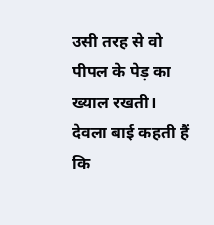उसी तरह से वो पीपल के पेड़ का ख्याल रखती।
देवला बाई कहती हैं कि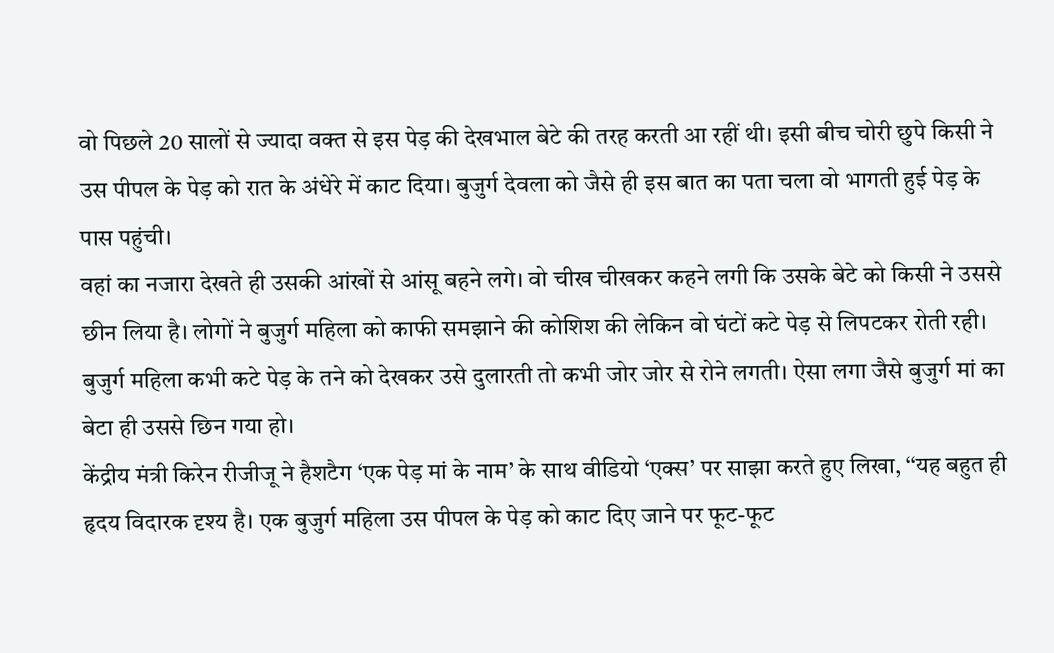वो पिछले 20 सालों से ज्यादा वक्त से इस पेड़ की देखभाल बेटे की तरह करती आ रहीं थी। इसी बीच चोरी छुपे किसी ने उस पीपल के पेड़ को रात के अंधेरे में काट दिया। बुजुर्ग देवला को जैसे ही इस बात का पता चला वो भागती हुई पेड़ के पास पहुंची।
वहां का नजारा देखते ही उसकी आंखों से आंसू बहने लगे। वो चीख चीखकर कहने लगी कि उसके बेटे को किसी ने उससे छीन लिया है। लोगों ने बुजुर्ग महिला को काफी समझाने की कोशिश की लेकिन वो घंटों कटे पेड़ से लिपटकर रोती रही। बुजुर्ग महिला कभी कटे पेड़ के तने को देखकर उसे दुलारती तो कभी जोर जोर से रोने लगती। ऐसा लगा जैसे बुजुर्ग मां का बेटा ही उससे छिन गया हो।
केंद्रीय मंत्री किरेन रीजीजू ने हैशटैग ‘एक पेड़ मां के नाम’ के साथ वीडियो ‘एक्स’ पर साझा करते हुए लिखा, ‘‘यह बहुत ही हृदय विदारक दृश्य है। एक बुजुर्ग महिला उस पीपल के पेड़ को काट दिए जाने पर फूट-फूट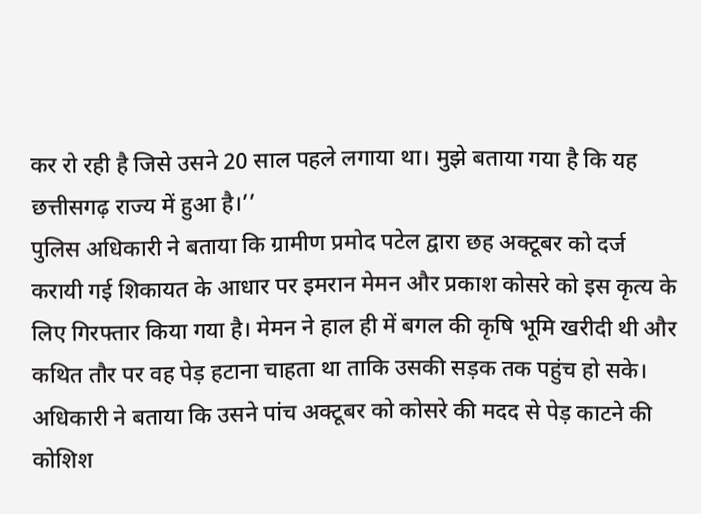कर रो रही है जिसे उसने 20 साल पहले लगाया था। मुझे बताया गया है कि यह छत्तीसगढ़ राज्य में हुआ है।’’
पुलिस अधिकारी ने बताया कि ग्रामीण प्रमोद पटेल द्वारा छह अक्टूबर को दर्ज करायी गई शिकायत के आधार पर इमरान मेमन और प्रकाश कोसरे को इस कृत्य के लिए गिरफ्तार किया गया है। मेमन ने हाल ही में बगल की कृषि भूमि खरीदी थी और कथित तौर पर वह पेड़ हटाना चाहता था ताकि उसकी सड़क तक पहुंच हो सके।
अधिकारी ने बताया कि उसने पांच अक्टूबर को कोसरे की मदद से पेड़ काटने की कोशिश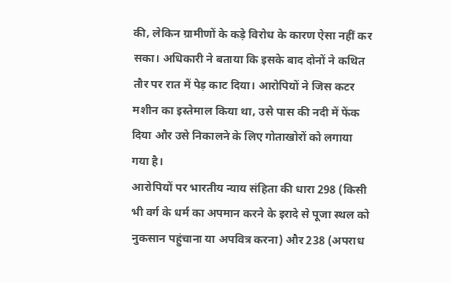की, लेकिन ग्रामीणों के कड़े विरोध के कारण ऐसा नहीं कर सका। अधिकारी ने बताया कि इसके बाद दोनों ने कथित तौर पर रात में पेड़ काट दिया। आरोपियों ने जिस कटर मशीन का इस्तेमाल किया था, उसे पास की नदी में फेंक दिया और उसे निकालने के लिए गोताखोरों को लगाया गया है।
आरोपियों पर भारतीय न्याय संहिता की धारा 298 (किसी भी वर्ग के धर्म का अपमान करने के इरादे से पूजा स्थल को नुकसान पहुंचाना या अपवित्र करना) और 238 (अपराध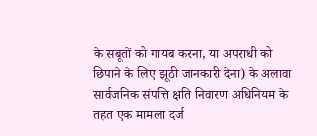के सबूतों को गायब करना, या अपराधी को छिपाने के लिए झूठी जानकारी देना) के अलावा सार्वजनिक संपत्ति क्षति निवारण अधिनियम के तहत एक मामला दर्ज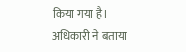किया गया है।
अधिकारी ने बताया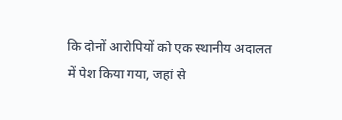कि दोनों आरोपियों को एक स्थानीय अदालत में पेश किया गया, जहां से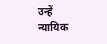उन्हें न्यायिक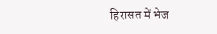हिरासत में भेज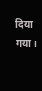दिया गया।